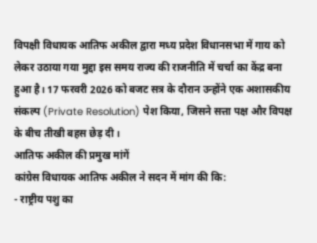विपक्षी विधायक आतिफ अकील द्वारा मध्य प्रदेश विधानसभा में गाय को लेकर उठाया गया मुद्दा इस समय राज्य की राजनीति में चर्चा का केंद्र बना हुआ है। 17 फरवरी 2026 को बजट सत्र के दौरान उन्होंने एक अशासकीय संकल्प (Private Resolution) पेश किया, जिसने सत्ता पक्ष और विपक्ष के बीच तीखी बहस छेड़ दी।
आतिफ अकील की प्रमुख मांगें
कांग्रेस विधायक आतिफ अकील ने सदन में मांग की कि:
- राष्ट्रीय पशु का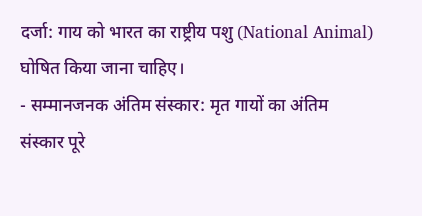दर्जा: गाय को भारत का राष्ट्रीय पशु (National Animal) घोषित किया जाना चाहिए।
- सम्मानजनक अंतिम संस्कार: मृत गायों का अंतिम संस्कार पूरे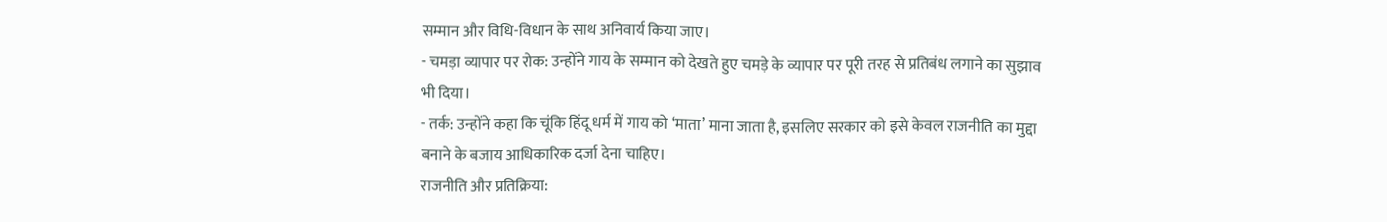सम्मान और विधि-विधान के साथ अनिवार्य किया जाए।
- चमड़ा व्यापार पर रोक: उन्होंने गाय के सम्मान को देखते हुए चमड़े के व्यापार पर पूरी तरह से प्रतिबंध लगाने का सुझाव भी दिया।
- तर्क: उन्होंने कहा कि चूंकि हिंदू धर्म में गाय को ‘माता’ माना जाता है, इसलिए सरकार को इसे केवल राजनीति का मुद्दा बनाने के बजाय आधिकारिक दर्जा देना चाहिए।
राजनीति और प्रतिक्रिया: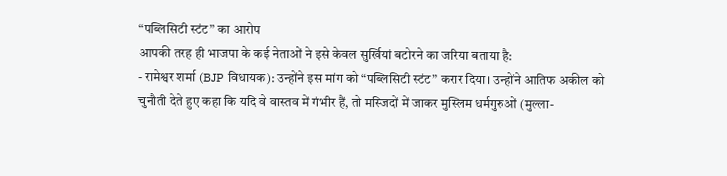“पब्लिसिटी स्टंट” का आरोप
आपकी तरह ही भाजपा के कई नेताओं ने इसे केवल सुर्खियां बटोरने का जरिया बताया है:
- रामेश्वर शर्मा (BJP विधायक): उन्होंने इस मांग को “पब्लिसिटी स्टंट” करार दिया। उन्होंने आतिफ अकील को चुनौती देते हुए कहा कि यदि वे वास्तव में गंभीर हैं, तो मस्जिदों में जाकर मुस्लिम धर्मगुरुओं (मुल्ला-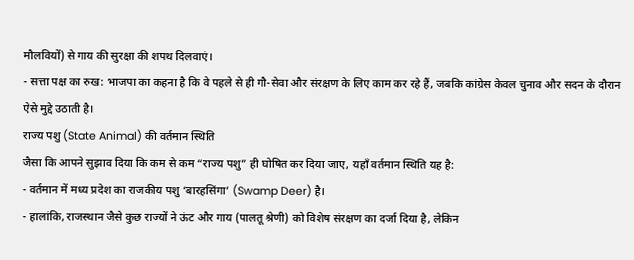मौलवियों) से गाय की सुरक्षा की शपथ दिलवाएं।
- सत्ता पक्ष का रुख: भाजपा का कहना है कि वे पहले से ही गौ-सेवा और संरक्षण के लिए काम कर रहे हैं, जबकि कांग्रेस केवल चुनाव और सदन के दौरान ऐसे मुद्दे उठाती है।
राज्य पशु (State Animal) की वर्तमान स्थिति
जैसा कि आपने सुझाव दिया कि कम से कम “राज्य पशु” ही घोषित कर दिया जाए, यहाँ वर्तमान स्थिति यह है:
- वर्तमान में मध्य प्रदेश का राजकीय पशु ‘बारहसिंगा’ (Swamp Deer) है।
- हालांकि, राजस्थान जैसे कुछ राज्यों ने ऊंट और गाय (पालतू श्रेणी) को विशेष संरक्षण का दर्जा दिया है, लेकिन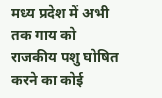मध्य प्रदेश में अभी तक गाय को राजकीय पशु घोषित करने का कोई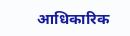आधिकारिक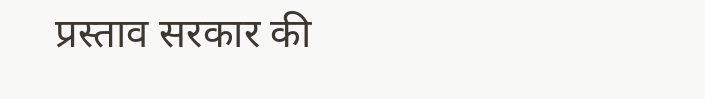प्रस्ताव सरकार की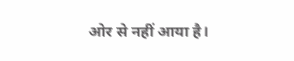ओर से नहीं आया है।